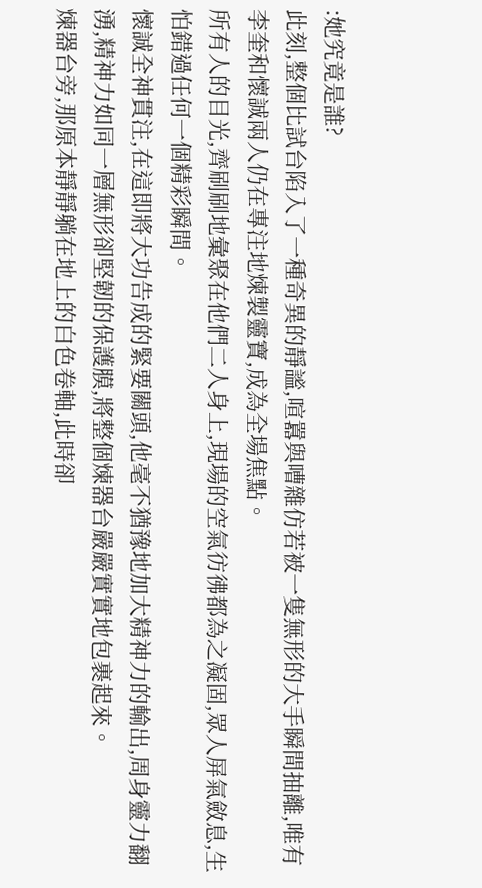:她究竟是誰?
此刻,整個比試台陷入了一種奇異的靜謐,喧囂與嘈雜仿若被一隻無形的大手瞬間抽離,唯有李奎和懷誠兩人仍在專注地煉製靈寶,成為全場焦點。
所有人的目光,齊刷刷地彙聚在他們二人身上,現場的空氣彷彿都為之凝固,眾人屏氣斂息,生怕錯過任何一個精彩瞬間。
懷誠全神貫注,在這即將大功告成的緊要關頭,他毫不猶豫地加大精神力的輸出,周身靈力翻湧,精神力如同一層無形卻堅韌的保護膜,將整個煉器台嚴嚴實實地包裹起來。
煉器台旁,那原本靜靜躺在地上的白色卷軸,此時卻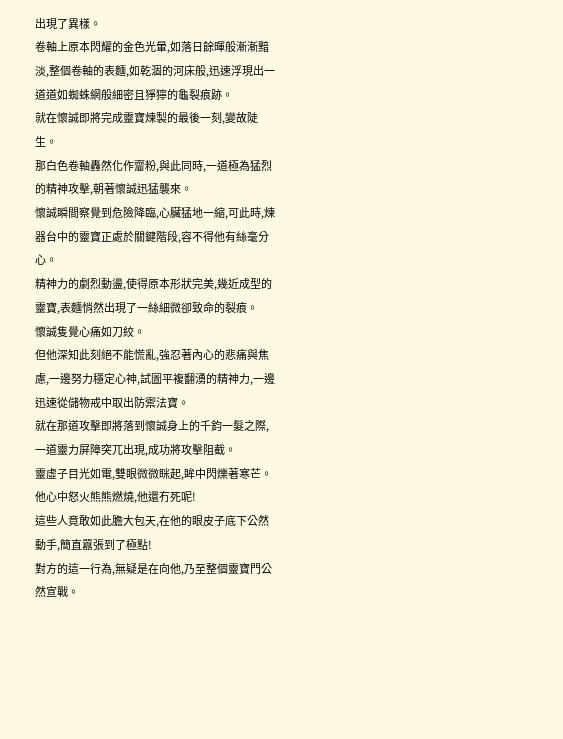出現了異樣。
卷軸上原本閃耀的金色光暈,如落日餘暉般漸漸黯淡,整個卷軸的表麵,如乾涸的河床般,迅速浮現出一道道如蜘蛛網般細密且猙獰的龜裂痕跡。
就在懷誠即將完成靈寶煉製的最後一刻,變故陡生。
那白色卷軸轟然化作齏粉,與此同時,一道極為猛烈的精神攻擊,朝著懷誠迅猛襲來。
懷誠瞬間察覺到危險降臨,心臟猛地一縮,可此時,煉器台中的靈寶正處於關鍵階段,容不得他有絲毫分心。
精神力的劇烈動盪,使得原本形狀完美,幾近成型的靈寶,表麵悄然出現了一絲細微卻致命的裂痕。
懷誠隻覺心痛如刀絞。
但他深知此刻絕不能慌亂,強忍著內心的悲痛與焦慮,一邊努力穩定心神,試圖平複翻湧的精神力,一邊迅速從儲物戒中取出防禦法寶。
就在那道攻擊即將落到懷誠身上的千鈞一髮之際,一道靈力屏障突兀出現,成功將攻擊阻截。
靈虛子目光如電,雙眼微微眯起,眸中閃爍著寒芒。
他心中怒火熊熊燃燒,他還冇死呢!
這些人竟敢如此膽大包天,在他的眼皮子底下公然動手,簡直囂張到了極點!
對方的這一行為,無疑是在向他,乃至整個靈寶門公然宣戰。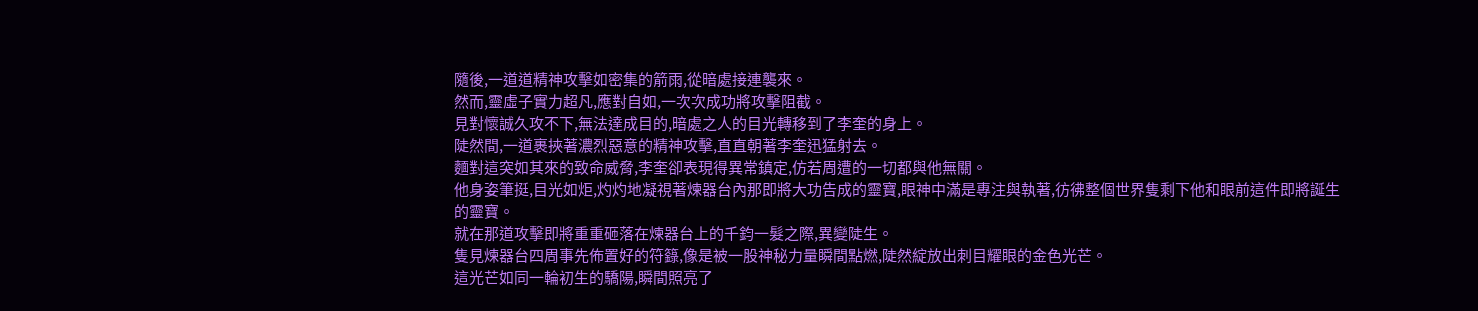隨後,一道道精神攻擊如密集的箭雨,從暗處接連襲來。
然而,靈虛子實力超凡,應對自如,一次次成功將攻擊阻截。
見對懷誠久攻不下,無法達成目的,暗處之人的目光轉移到了李奎的身上。
陡然間,一道裹挾著濃烈惡意的精神攻擊,直直朝著李奎迅猛射去。
麵對這突如其來的致命威脅,李奎卻表現得異常鎮定,仿若周遭的一切都與他無關。
他身姿筆挺,目光如炬,灼灼地凝視著煉器台內那即將大功告成的靈寶,眼神中滿是專注與執著,彷彿整個世界隻剩下他和眼前這件即將誕生的靈寶。
就在那道攻擊即將重重砸落在煉器台上的千鈞一髮之際,異變陡生。
隻見煉器台四周事先佈置好的符籙,像是被一股神秘力量瞬間點燃,陡然綻放出刺目耀眼的金色光芒。
這光芒如同一輪初生的驕陽,瞬間照亮了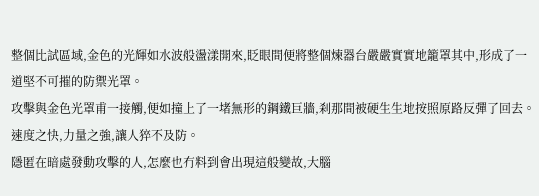整個比試區域,金色的光輝如水波般盪漾開來,眨眼間便將整個煉器台嚴嚴實實地籠罩其中,形成了一道堅不可摧的防禦光罩。
攻擊與金色光罩甫一接觸,便如撞上了一堵無形的鋼鐵巨牆,刹那間被硬生生地按照原路反彈了回去。
速度之快,力量之強,讓人猝不及防。
隱匿在暗處發動攻擊的人,怎麼也冇料到會出現這般變故,大腦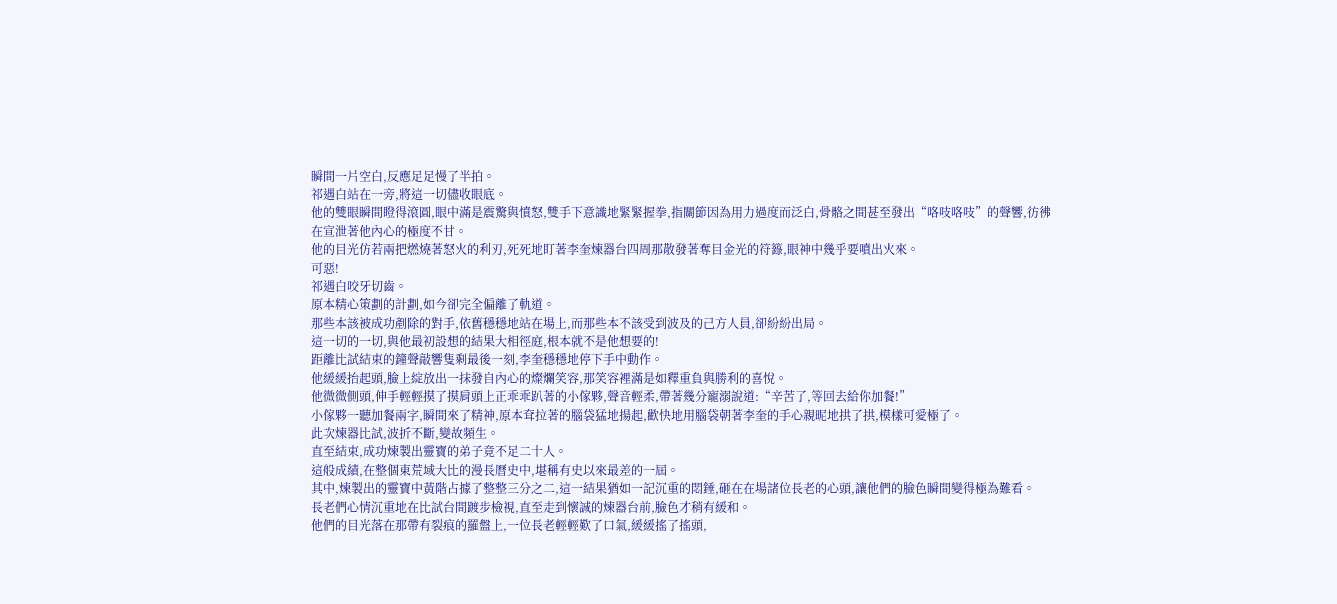瞬間一片空白,反應足足慢了半拍。
祁遇白站在一旁,將這一切儘收眼底。
他的雙眼瞬間瞪得滾圓,眼中滿是震驚與憤怒,雙手下意識地緊緊握拳,指關節因為用力過度而泛白,骨骼之間甚至發出“咯吱咯吱”的聲響,彷彿在宣泄著他內心的極度不甘。
他的目光仿若兩把燃燒著怒火的利刃,死死地盯著李奎煉器台四周那散發著奪目金光的符籙,眼神中幾乎要噴出火來。
可惡!
祁遇白咬牙切齒。
原本精心策劃的計劃,如今卻完全偏離了軌道。
那些本該被成功剷除的對手,依舊穩穩地站在場上,而那些本不該受到波及的己方人員,卻紛紛出局。
這一切的一切,與他最初設想的結果大相徑庭,根本就不是他想要的!
距離比試結束的鐘聲敲響隻剩最後一刻,李奎穩穩地停下手中動作。
他緩緩抬起頭,臉上綻放出一抹發自內心的燦爛笑容,那笑容裡滿是如釋重負與勝利的喜悅。
他微微側頭,伸手輕輕摸了摸肩頭上正乖乖趴著的小傢夥,聲音輕柔,帶著幾分寵溺說道:“辛苦了,等回去給你加餐!”
小傢夥一聽加餐兩字,瞬間來了精神,原本耷拉著的腦袋猛地揚起,歡快地用腦袋朝著李奎的手心親昵地拱了拱,模樣可愛極了。
此次煉器比試,波折不斷,變故頻生。
直至結束,成功煉製出靈寶的弟子竟不足二十人。
這般成績,在整個東荒域大比的漫長曆史中,堪稱有史以來最差的一屆。
其中,煉製出的靈寶中黃階占據了整整三分之二,這一結果猶如一記沉重的悶錘,砸在在場諸位長老的心頭,讓他們的臉色瞬間變得極為難看。
長老們心情沉重地在比試台間踱步檢視,直至走到懷誠的煉器台前,臉色才稍有緩和。
他們的目光落在那帶有裂痕的羅盤上,一位長老輕輕歎了口氣,緩緩搖了搖頭,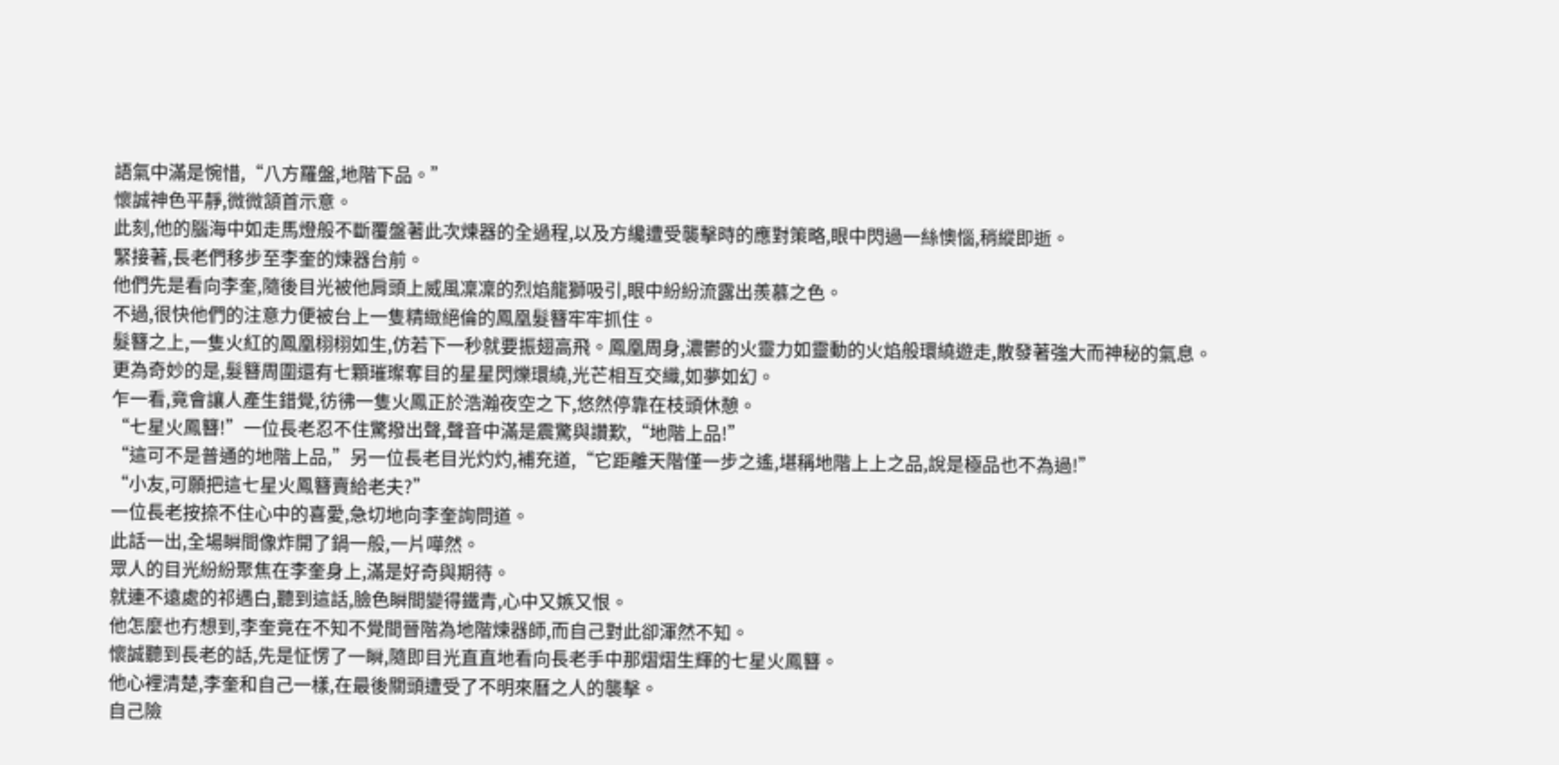語氣中滿是惋惜,“八方羅盤,地階下品。”
懷誠神色平靜,微微頷首示意。
此刻,他的腦海中如走馬燈般不斷覆盤著此次煉器的全過程,以及方纔遭受襲擊時的應對策略,眼中閃過一絲懊惱,稍縱即逝。
緊接著,長老們移步至李奎的煉器台前。
他們先是看向李奎,隨後目光被他肩頭上威風凜凜的烈焰龍獅吸引,眼中紛紛流露出羨慕之色。
不過,很快他們的注意力便被台上一隻精緻絕倫的鳳凰髮簪牢牢抓住。
髮簪之上,一隻火紅的鳳凰栩栩如生,仿若下一秒就要振翅高飛。鳳凰周身,濃鬱的火靈力如靈動的火焰般環繞遊走,散發著強大而神秘的氣息。
更為奇妙的是,髮簪周圍還有七顆璀璨奪目的星星閃爍環繞,光芒相互交織,如夢如幻。
乍一看,竟會讓人產生錯覺,彷彿一隻火鳳正於浩瀚夜空之下,悠然停靠在枝頭休憩。
“七星火鳳簪!”一位長老忍不住驚撥出聲,聲音中滿是震驚與讚歎,“地階上品!”
“這可不是普通的地階上品,”另一位長老目光灼灼,補充道,“它距離天階僅一步之遙,堪稱地階上上之品,說是極品也不為過!”
“小友,可願把這七星火鳳簪賣給老夫?”
一位長老按捺不住心中的喜愛,急切地向李奎詢問道。
此話一出,全場瞬間像炸開了鍋一般,一片嘩然。
眾人的目光紛紛聚焦在李奎身上,滿是好奇與期待。
就連不遠處的祁遇白,聽到這話,臉色瞬間變得鐵青,心中又嫉又恨。
他怎麼也冇想到,李奎竟在不知不覺間晉階為地階煉器師,而自己對此卻渾然不知。
懷誠聽到長老的話,先是怔愣了一瞬,隨即目光直直地看向長老手中那熠熠生輝的七星火鳳簪。
他心裡清楚,李奎和自己一樣,在最後關頭遭受了不明來曆之人的襲擊。
自己險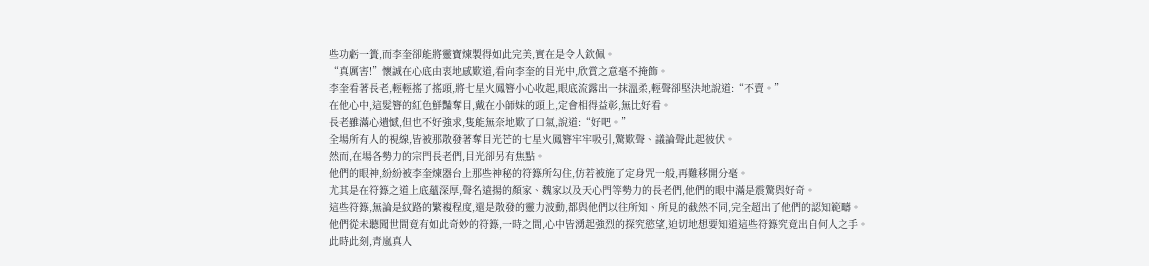些功虧一簣,而李奎卻能將靈寶煉製得如此完美,實在是令人欽佩。
“真厲害!”懷誠在心底由衷地感歎道,看向李奎的目光中,欣賞之意毫不掩飾。
李奎看著長老,輕輕搖了搖頭,將七星火鳳簪小心收起,眼底流露出一抹溫柔,輕聲卻堅決地說道:“不賣。”
在他心中,這髮簪的紅色鮮豔奪目,戴在小師妹的頭上,定會相得益彰,無比好看。
長老雖滿心遺憾,但也不好強求,隻能無奈地歎了口氣,說道:“好吧。”
全場所有人的視線,皆被那散發著奪目光芒的七星火鳳簪牢牢吸引,驚歎聲、議論聲此起彼伏。
然而,在場各勢力的宗門長老們,目光卻另有焦點。
他們的眼神,紛紛被李奎煉器台上那些神秘的符籙所勾住,仿若被施了定身咒一般,再難移開分毫。
尤其是在符籙之道上底蘊深厚,聲名遠揚的顏家、魏家以及天心門等勢力的長老們,他們的眼中滿是震驚與好奇。
這些符籙,無論是紋路的繁複程度,還是散發的靈力波動,都與他們以往所知、所見的截然不同,完全超出了他們的認知範疇。
他們從未聽聞世間竟有如此奇妙的符籙,一時之間,心中皆湧起強烈的探究慾望,迫切地想要知道這些符籙究竟出自何人之手。
此時此刻,青嵐真人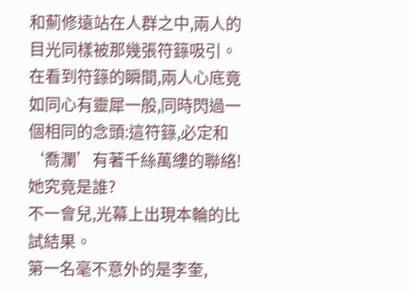和薊修遠站在人群之中,兩人的目光同樣被那幾張符籙吸引。
在看到符籙的瞬間,兩人心底竟如同心有靈犀一般,同時閃過一個相同的念頭:這符籙,必定和‘喬瀾’有著千絲萬縷的聯絡!
她究竟是誰?
不一會兒,光幕上出現本輪的比試結果。
第一名毫不意外的是李奎,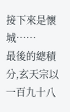接下來是懷城……
最後的總積分,玄天宗以一百九十八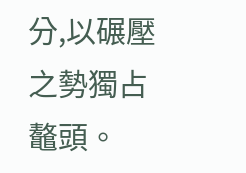分,以碾壓之勢獨占鼇頭。